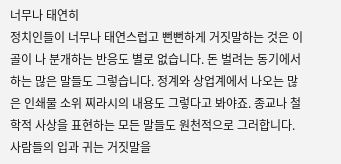너무나 태연히
정치인들이 너무나 태연스럽고 뻔뻔하게 거짓말하는 것은 이골이 나 분개하는 반응도 별로 없습니다. 돈 벌려는 동기에서 하는 많은 말들도 그렇습니다. 정계와 상업계에서 나오는 많은 인쇄물 소위 찌라시의 내용도 그렇다고 봐야죠. 종교나 철학적 사상을 표현하는 모든 말들도 원천적으로 그러합니다. 사람들의 입과 귀는 거짓말을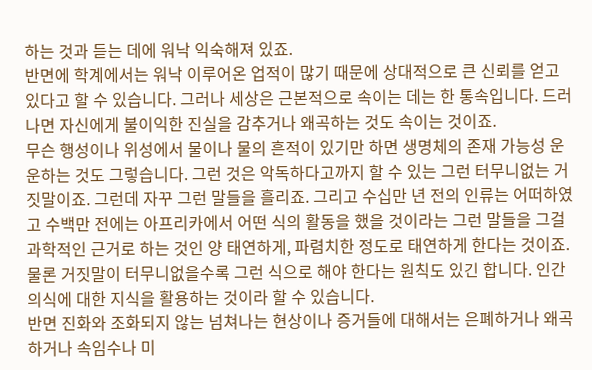하는 것과 듣는 데에 워낙 익숙해져 있죠.
반면에 학계에서는 워낙 이루어온 업적이 많기 때문에 상대적으로 큰 신뢰를 얻고 있다고 할 수 있습니다. 그러나 세상은 근본적으로 속이는 데는 한 통속입니다. 드러나면 자신에게 불이익한 진실을 감추거나 왜곡하는 것도 속이는 것이죠.
무슨 행성이나 위성에서 물이나 물의 흔적이 있기만 하면 생명체의 존재 가능성 운운하는 것도 그렇습니다. 그런 것은 악독하다고까지 할 수 있는 그런 터무니없는 거짓말이죠. 그런데 자꾸 그런 말들을 흘리죠. 그리고 수십만 년 전의 인류는 어떠하였고 수백만 전에는 아프리카에서 어떤 식의 활동을 했을 것이라는 그런 말들을 그걸 과학적인 근거로 하는 것인 양 태연하게, 파렴치한 정도로 태연하게 한다는 것이죠. 물론 거짓말이 터무니없을수록 그런 식으로 해야 한다는 원칙도 있긴 합니다. 인간의식에 대한 지식을 활용하는 것이라 할 수 있습니다.
반면 진화와 조화되지 않는 넘쳐나는 현상이나 증거들에 대해서는 은폐하거나 왜곡하거나 속임수나 미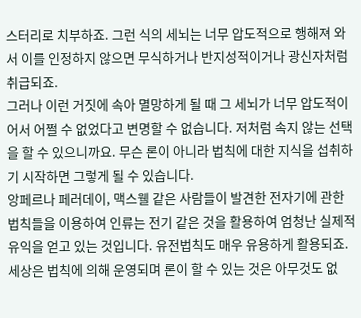스터리로 치부하죠. 그런 식의 세뇌는 너무 압도적으로 행해져 와서 이를 인정하지 않으면 무식하거나 반지성적이거나 광신자처럼 취급되죠.
그러나 이런 거짓에 속아 멸망하게 될 때 그 세뇌가 너무 압도적이어서 어쩔 수 없었다고 변명할 수 없습니다. 저처럼 속지 않는 선택을 할 수 있으니까요. 무슨 론이 아니라 법칙에 대한 지식을 섭취하기 시작하면 그렇게 될 수 있습니다.
앙페르나 페러데이, 맥스웰 같은 사람들이 발견한 전자기에 관한 법칙들을 이용하여 인류는 전기 같은 것을 활용하여 엄청난 실제적 유익을 얻고 있는 것입니다. 유전법칙도 매우 유용하게 활용되죠.
세상은 법칙에 의해 운영되며 론이 할 수 있는 것은 아무것도 없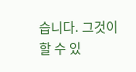습니다. 그것이 할 수 있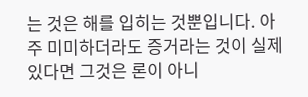는 것은 해를 입히는 것뿐입니다. 아주 미미하더라도 증거라는 것이 실제 있다면 그것은 론이 아니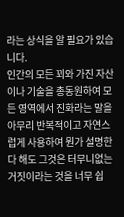라는 상식을 알 필요가 있습니다.
인간의 모든 꾀와 가진 자산이나 기술을 총동원하여 모든 영역에서 진화라는 말을 아무리 반복적이고 자연스럽게 사용하여 뭔가 설명한다 해도 그것은 터무니없는 거짓이라는 것을 너무 쉽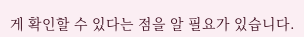게 확인할 수 있다는 점을 알 필요가 있습니다.